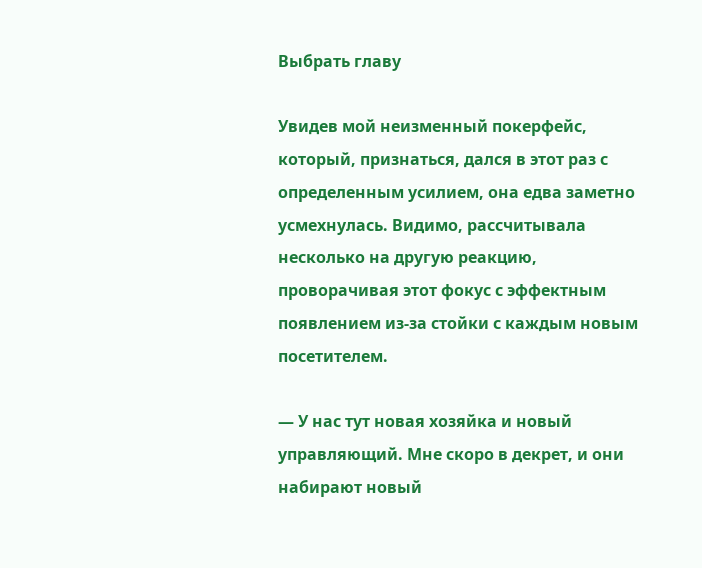Выбрать главу

Увидев мой неизменный покерфейс, который, признаться, дался в этот раз с определенным усилием, она едва заметно усмехнулась. Видимо, рассчитывала несколько на другую реакцию, проворачивая этот фокус с эффектным появлением из-за стойки с каждым новым посетителем.

— У нас тут новая хозяйка и новый управляющий. Мне скоро в декрет, и они набирают новый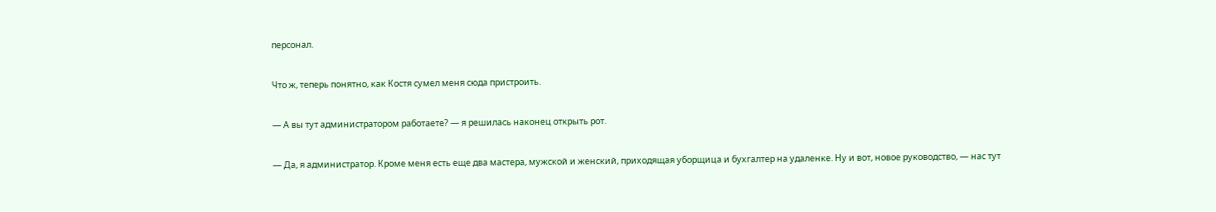персонал.

Что ж, теперь понятно, как Костя сумел меня сюда пристроить.

— А вы тут администратором работаете? — я решилась наконец открыть рот.

— Да, я администратор. Кроме меня есть еще два мастера, мужской и женский, приходящая уборщица и бухгалтер на удаленке. Ну и вот, новое руководство, — нас тут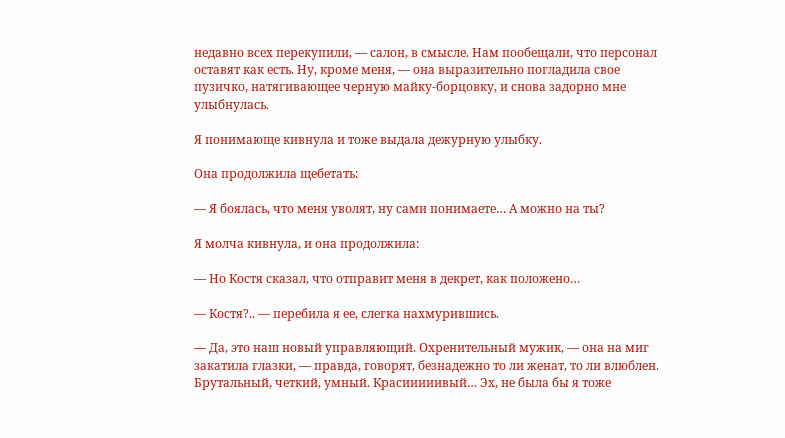недавно всех перекупили, — салон, в смысле. Нам пообещали, что персонал оставят как есть. Ну, кроме меня, — она выразительно погладила свое пузичко, натягивающее черную майку-борцовку, и снова задорно мне улыбнулась.

Я понимающе кивнула и тоже выдала дежурную улыбку.

Она продолжила щебетать:

— Я боялась, что меня уволят, ну сами понимаете… А можно на ты?

Я молча кивнула, и она продолжила:

— Но Костя сказал, что отправит меня в декрет, как положено…

— Костя?.. — перебила я ее, слегка нахмурившись.

— Да, это наш новый управляющий. Охренительный мужик, — она на миг закатила глазки, — правда, говорят, безнадежно то ли женат, то ли влюблен. Брутальный, четкий, умный. Красииииивый… Эх, не была бы я тоже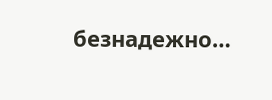безнадежно…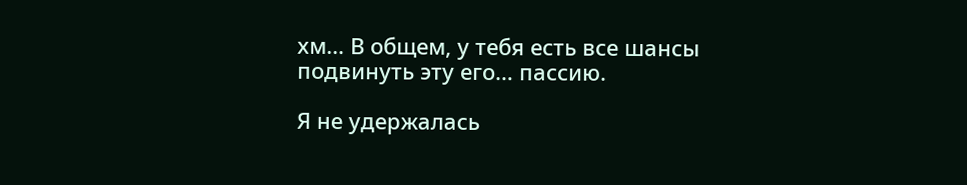хм… В общем, у тебя есть все шансы подвинуть эту его… пассию.

Я не удержалась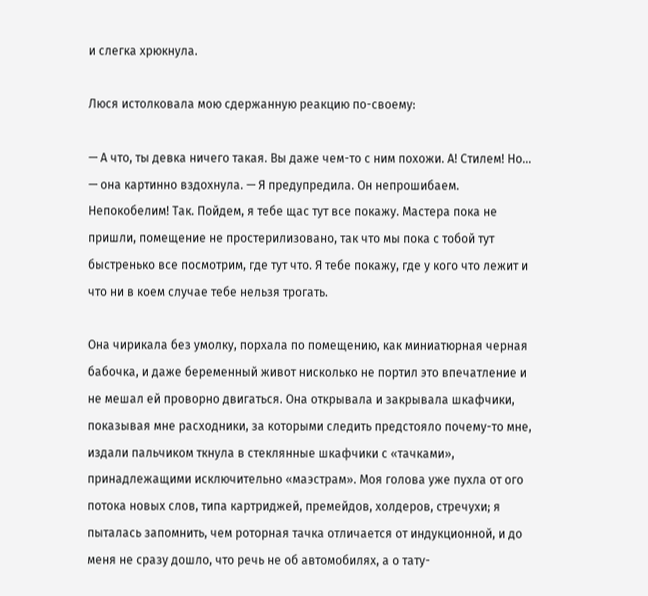и слегка хрюкнула.

Люся истолковала мою сдержанную реакцию по-своему:

— А что, ты девка ничего такая. Вы даже чем-то с ним похожи. А! Стилем! Но… — она картинно вздохнула. — Я предупредила. Он непрошибаем. Непокобелим! Так. Пойдем, я тебе щас тут все покажу. Мастера пока не пришли, помещение не простерилизовано, так что мы пока с тобой тут быстренько все посмотрим, где тут что. Я тебе покажу, где у кого что лежит и что ни в коем случае тебе нельзя трогать.

Она чирикала без умолку, порхала по помещению, как миниатюрная черная бабочка, и даже беременный живот нисколько не портил это впечатление и не мешал ей проворно двигаться. Она открывала и закрывала шкафчики, показывая мне расходники, за которыми следить предстояло почему-то мне, издали пальчиком ткнула в стеклянные шкафчики с «тачками», принадлежащими исключительно «маэстрам». Моя голова уже пухла от ого потока новых слов, типа картриджей, премейдов, холдеров, стречухи; я пыталась запомнить, чем роторная тачка отличается от индукционной, и до меня не сразу дошло, что речь не об автомобилях, а о тату-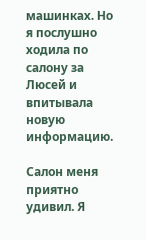машинках. Но я послушно ходила по салону за Люсей и впитывала новую информацию.

Салон меня приятно удивил. Я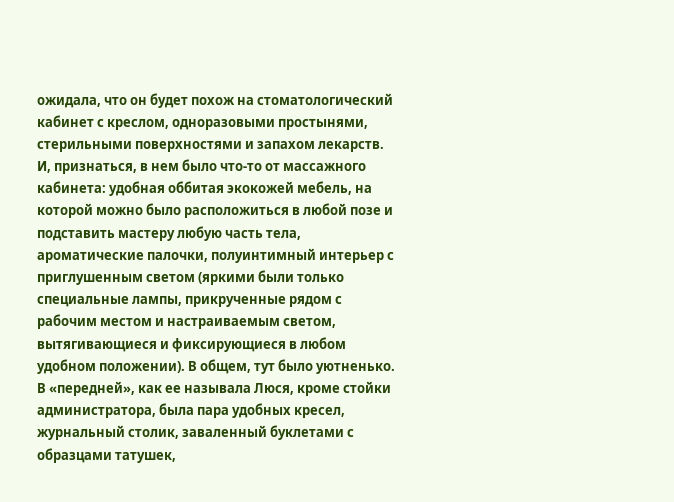ожидала, что он будет похож на стоматологический кабинет с креслом, одноразовыми простынями, стерильными поверхностями и запахом лекарств. И, признаться, в нем было что-то от массажного кабинета: удобная оббитая экокожей мебель, на которой можно было расположиться в любой позе и подставить мастеру любую часть тела, ароматические палочки, полуинтимный интерьер с приглушенным светом (яркими были только специальные лампы, прикрученные рядом с рабочим местом и настраиваемым светом, вытягивающиеся и фиксирующиеся в любом удобном положении). В общем, тут было уютненько. В «передней», как ее называла Люся, кроме стойки администратора, была пара удобных кресел, журнальный столик, заваленный буклетами с образцами татушек,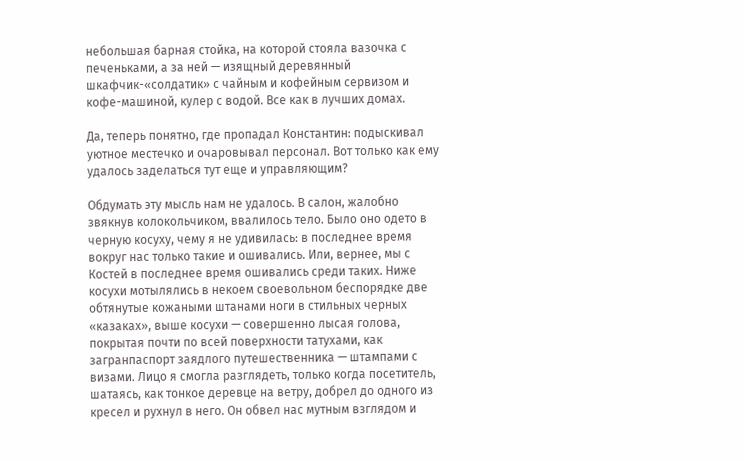небольшая барная стойка, на которой стояла вазочка с печеньками, а за ней — изящный деревянный шкафчик-«солдатик» с чайным и кофейным сервизом и кофе-машиной, кулер с водой. Все как в лучших домах.

Да, теперь понятно, где пропадал Константин: подыскивал уютное местечко и очаровывал персонал. Вот только как ему удалось заделаться тут еще и управляющим?

Обдумать эту мысль нам не удалось. В салон, жалобно звякнув колокольчиком, ввалилось тело. Было оно одето в черную косуху, чему я не удивилась: в последнее время вокруг нас только такие и ошивались. Или, вернее, мы с Костей в последнее время ошивались среди таких. Ниже косухи мотылялись в некоем своевольном беспорядке две обтянутые кожаными штанами ноги в стильных черных «казаках», выше косухи — совершенно лысая голова, покрытая почти по всей поверхности татухами, как загранпаспорт заядлого путешественника — штампами с визами. Лицо я смогла разглядеть, только когда посетитель, шатаясь, как тонкое деревце на ветру, добрел до одного из кресел и рухнул в него. Он обвел нас мутным взглядом и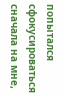попытался сфокусироваться сначала на мне,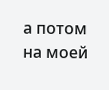а потом на моей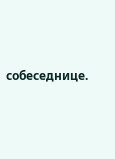собеседнице.